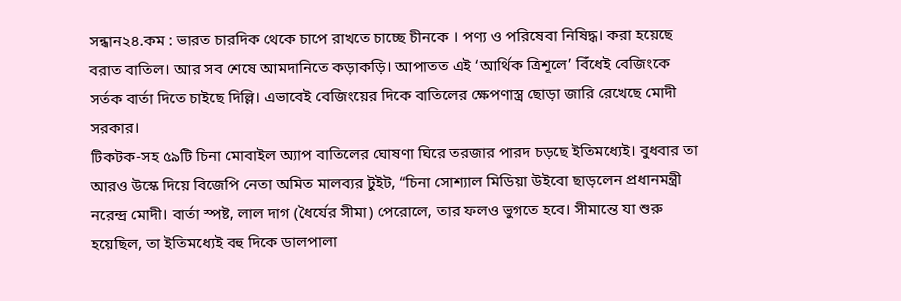সন্ধান২৪.কম : ভারত চারদিক থেকে চাপে রাখতে চাচ্ছে চীনকে । পণ্য ও পরিষেবা নিষিদ্ধ। করা হয়েছে বরাত বাতিল। আর সব শেষে আমদানিতে কড়াকড়ি। আপাতত এই ‘আর্থিক ত্রিশূলে’ বিঁধেই বেজিংকে সর্তক বার্তা দিতে চাইছে দিল্লি। এভাবেই বেজিংয়ের দিকে বাতিলের ক্ষেপণাস্ত্র ছোড়া জারি রেখেছে মোদী সরকার।
টিকটক-সহ ৫৯টি চিনা মোবাইল অ্যাপ বাতিলের ঘোষণা ঘিরে তরজার পারদ চড়ছে ইতিমধ্যেই। বুধবার তা আরও উস্কে দিয়ে বিজেপি নেতা অমিত মালব্যর টুইট, “চিনা সোশ্যাল মিডিয়া উইবো ছাড়লেন প্রধানমন্ত্রী নরেন্দ্র মোদী। বার্তা স্পষ্ট, লাল দাগ (ধৈর্যের সীমা) পেরোলে, তার ফলও ভুগতে হবে। সীমান্তে যা শুরু হয়েছিল, তা ইতিমধ্যেই বহু দিকে ডালপালা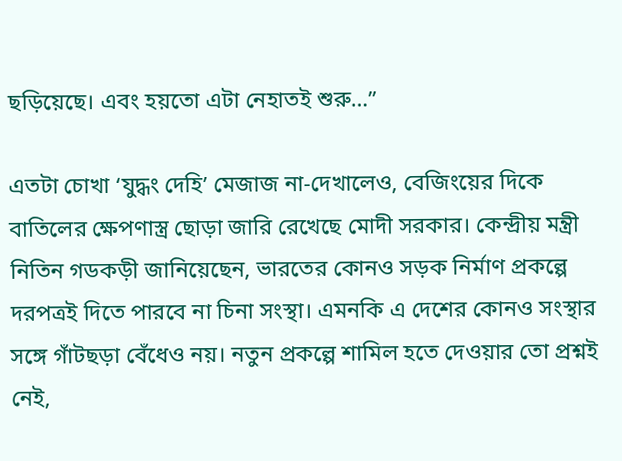ছড়িয়েছে। এবং হয়তো এটা নেহাতই শুরু…”

এতটা চোখা ‘যুদ্ধং দেহি’ মেজাজ না-দেখালেও, বেজিংয়ের দিকে বাতিলের ক্ষেপণাস্ত্র ছোড়া জারি রেখেছে মোদী সরকার। কেন্দ্রীয় মন্ত্রী নিতিন গডকড়ী জানিয়েছেন, ভারতের কোনও সড়ক নির্মাণ প্রকল্পে দরপত্রই দিতে পারবে না চিনা সংস্থা। এমনকি এ দেশের কোনও সংস্থার সঙ্গে গাঁটছড়া বেঁধেও নয়। নতুন প্রকল্পে শামিল হতে দেওয়ার তো প্রশ্নই নেই,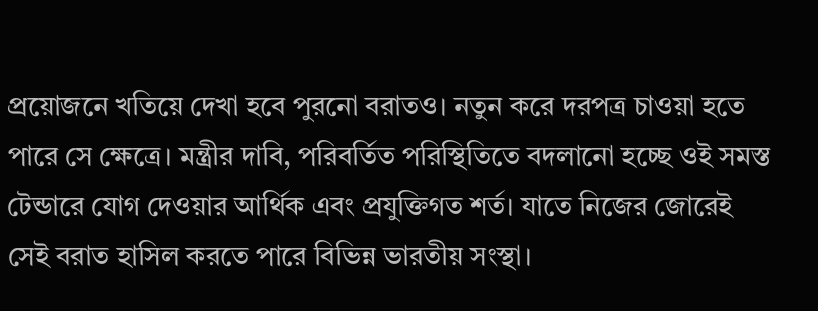প্রয়োজনে খতিয়ে দেখা হবে পুরনো বরাতও। নতুন করে দরপত্র চাওয়া হতে পারে সে ক্ষেত্রে। মন্ত্রীর দাবি, পরিবর্তিত পরিস্থিতিতে বদলানো হচ্ছে ওই সমস্ত টেন্ডারে যোগ দেওয়ার আর্থিক এবং প্রযুক্তিগত শর্ত। যাতে নিজের জোরেই সেই বরাত হাসিল করতে পারে বিভিন্ন ভারতীয় সংস্থা।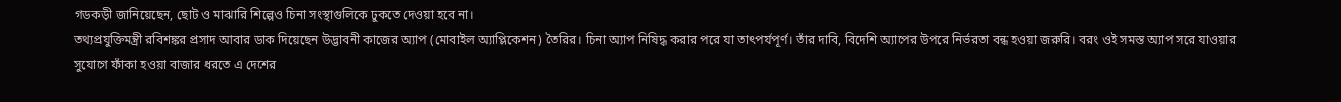গডকড়ী জানিয়েছেন, ছোট ও মাঝারি শিল্পেও চিনা সংস্থাগুলিকে ঢুকতে দেওয়া হবে না।
তথ্যপ্রযুক্তিমন্ত্রী রবিশঙ্কর প্রসাদ আবার ডাক দিয়েছেন উদ্ভাবনী কাজের অ্যাপ (মোবাইল অ্যাপ্লিকেশন) তৈরির। চিনা অ্যাপ নিষিদ্ধ করার পরে যা তাৎপর্যপূর্ণ। তাঁর দাবি, বিদেশি অ্যাপের উপরে নির্ভরতা বন্ধ হওয়া জরুরি। বরং ওই সমস্ত অ্যাপ সরে যাওয়ার সুযোগে ফাঁকা হওয়া বাজার ধরতে এ দেশের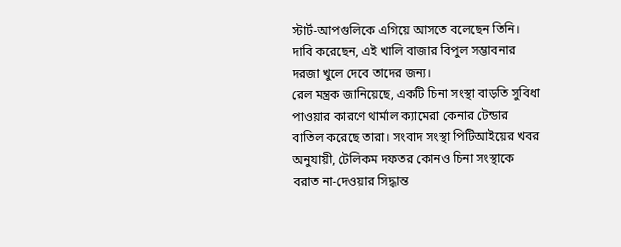স্টার্ট-আপগুলিকে এগিয়ে আসতে বলেছেন তিনি। দাবি করেছেন, এই খালি বাজার বিপুল সম্ভাবনার দরজা খুলে দেবে তাদের জন্য।
রেল মন্ত্রক জানিয়েছে, একটি চিনা সংস্থা বাড়তি সুবিধা পাওয়ার কারণে থার্মাল ক্যামেরা কেনার টেন্ডার বাতিল করেছে তারা। সংবাদ সংস্থা পিটিআইয়ের খবর অনুযায়ী, টেলিকম দফতর কোনও চিনা সংস্থাকে বরাত না-দেওয়ার সিদ্ধান্ত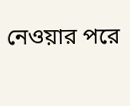নেওয়ার পরে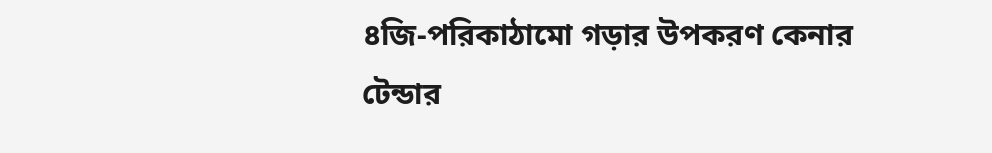৪জি-পরিকাঠামো গড়ার উপকরণ কেনার টেন্ডার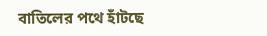বাতিলের পথে হাঁটছে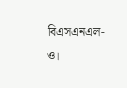বিএসএনএল-ও।